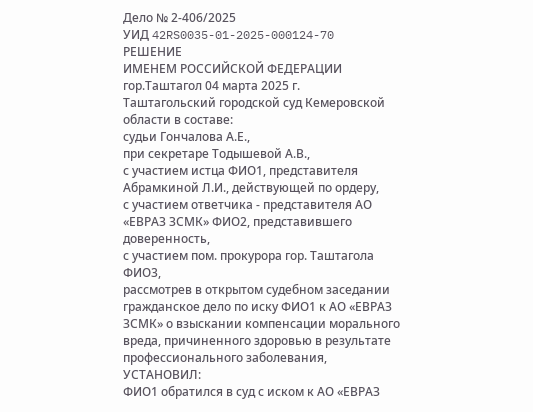Дело № 2-406/2025
УИД 42RS0035-01-2025-000124-70
РЕШЕНИЕ
ИМЕНЕМ РОССИЙСКОЙ ФЕДЕРАЦИИ
гор.Таштагол 04 марта 2025 г.
Таштагольский городской суд Кемеровской области в составе:
судьи Гончалова А.Е.,
при секретаре Тодышевой А.В.,
с участием истца ФИО1, представителя Абрамкиной Л.И., действующей по ордеру,
с участием ответчика - представителя АО «ЕВРАЗ ЗСМК» ФИО2, представившего доверенность,
с участием пом. прокурора гор. Таштагола ФИО3,
рассмотрев в открытом судебном заседании гражданское дело по иску ФИО1 к АО «ЕВРАЗ ЗСМК» о взыскании компенсации морального вреда, причиненного здоровью в результате профессионального заболевания,
УСТАНОВИЛ:
ФИО1 обратился в суд с иском к АО «ЕВРАЗ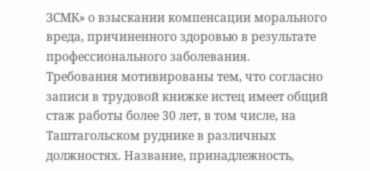ЗСМК» о взыскании компенсации морального вреда, причиненного здоровью в результате профессионального заболевания.
Требования мотивированы тем, что согласно записи в трудовой книжке истец имеет общий стаж работы более 30 лет, в том числе, на Таштагольском руднике в различных должностях. Название, принадлежность,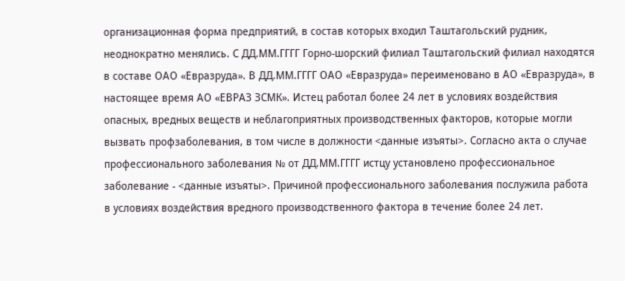организационная форма предприятий, в состав которых входил Таштагольский рудник, неоднократно менялись. С ДД.ММ.ГГГГ Горно-шорский филиал Таштагольский филиал находятся в составе ОАО «Евразруда». В ДД.ММ.ГГГГ ОАО «Евразруда» переименовано в АО «Евразруда», в настоящее время АО «ЕВРАЗ ЗСМК». Истец работал более 24 лет в условиях воздействия опасных, вредных веществ и неблагоприятных производственных факторов, которые могли вызвать профзаболевания, в том числе в должности <данные изъяты>. Согласно акта о случае профессионального заболевания № от ДД.ММ.ГГГГ истцу установлено профессиональное заболевание - <данные изъяты>. Причиной профессионального заболевания послужила работа в условиях воздействия вредного производственного фактора в течение более 24 лет.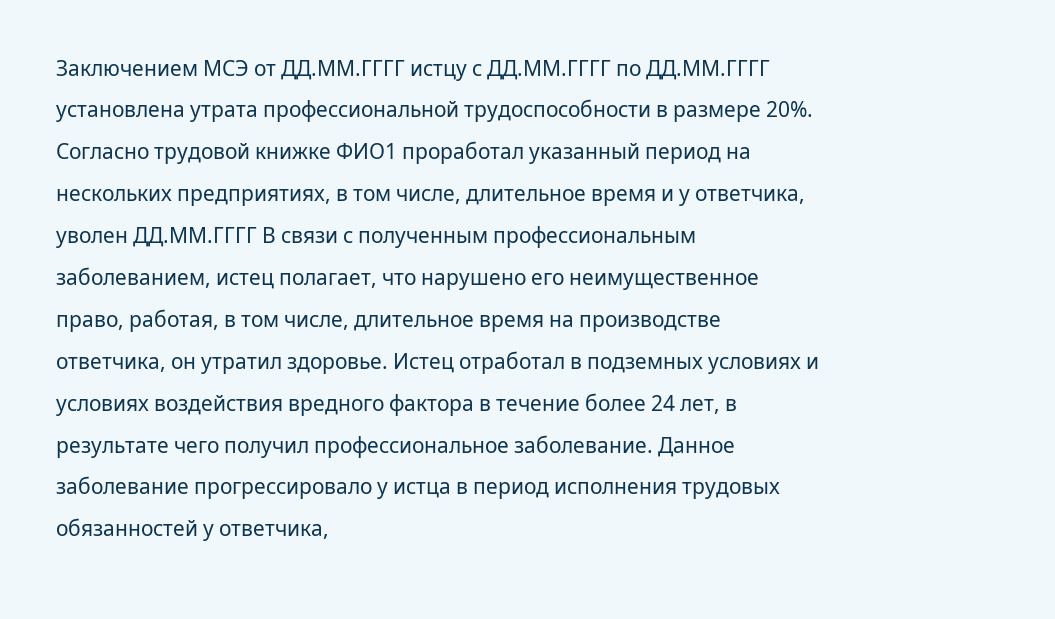Заключением МСЭ от ДД.ММ.ГГГГ истцу с ДД.ММ.ГГГГ по ДД.ММ.ГГГГ установлена утрата профессиональной трудоспособности в размере 20%. Согласно трудовой книжке ФИО1 проработал указанный период на нескольких предприятиях, в том числе, длительное время и у ответчика, уволен ДД.ММ.ГГГГ В связи с полученным профессиональным заболеванием, истец полагает, что нарушено его неимущественное право, работая, в том числе, длительное время на производстве ответчика, он утратил здоровье. Истец отработал в подземных условиях и условиях воздействия вредного фактора в течение более 24 лет, в результате чего получил профессиональное заболевание. Данное заболевание прогрессировало у истца в период исполнения трудовых обязанностей у ответчика,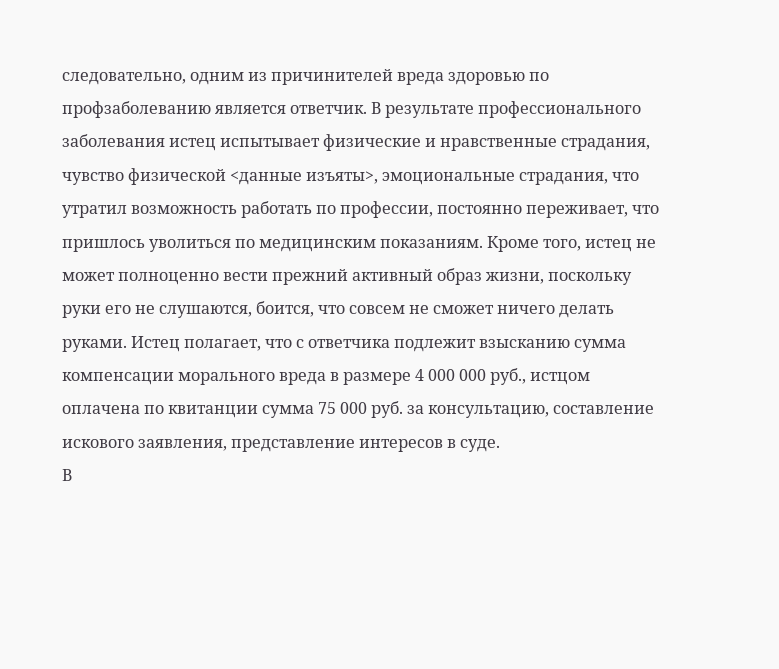следовательно, одним из причинителей вреда здоровью по профзаболеванию является ответчик. В результате профессионального заболевания истец испытывает физические и нравственные страдания, чувство физической <данные изъяты>, эмоциональные страдания, что утратил возможность работать по профессии, постоянно переживает, что пришлось уволиться по медицинским показаниям. Кроме того, истец не может полноценно вести прежний активный образ жизни, поскольку руки его не слушаются, боится, что совсем не сможет ничего делать руками. Истец полагает, что с ответчика подлежит взысканию сумма компенсации морального вреда в размере 4 000 000 руб., истцом оплачена по квитанции сумма 75 000 руб. за консультацию, составление искового заявления, представление интересов в суде.
В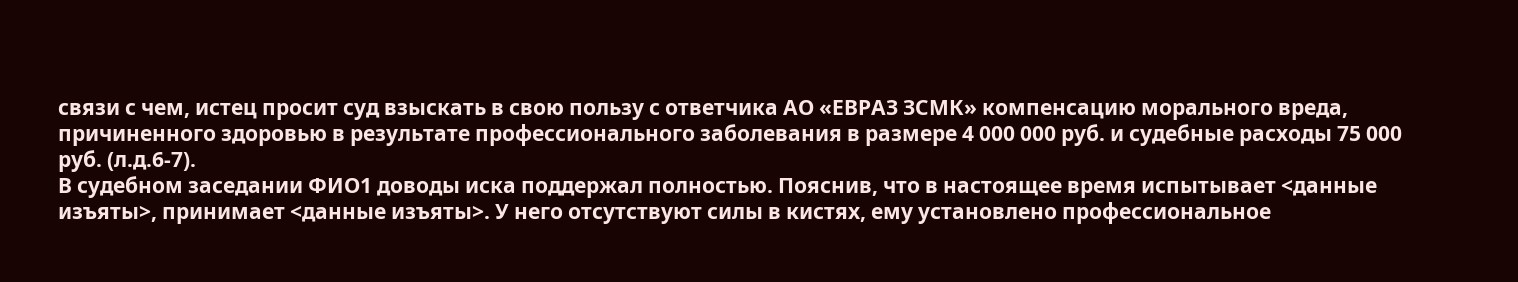связи с чем, истец просит суд взыскать в свою пользу с ответчика АО «ЕВРАЗ ЗСМК» компенсацию морального вреда, причиненного здоровью в результате профессионального заболевания в размере 4 000 000 руб. и судебные расходы 75 000 руб. (л.д.6-7).
В судебном заседании ФИО1 доводы иска поддержал полностью. Пояснив, что в настоящее время испытывает <данные изъяты>, принимает <данные изъяты>. У него отсутствуют силы в кистях, ему установлено профессиональное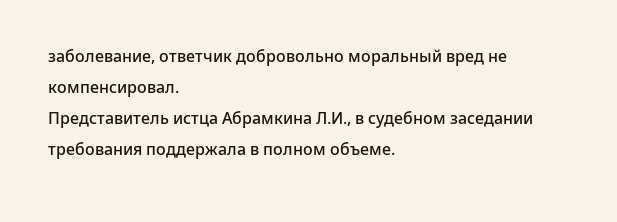заболевание, ответчик добровольно моральный вред не компенсировал.
Представитель истца Абрамкина Л.И., в судебном заседании требования поддержала в полном объеме.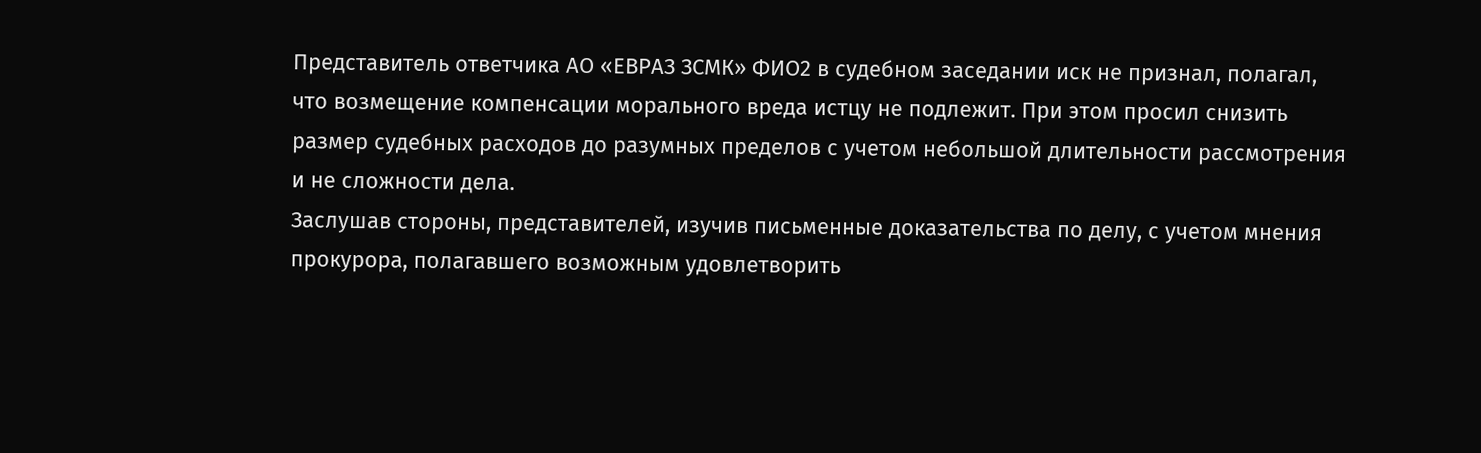Представитель ответчика АО «ЕВРАЗ ЗСМК» ФИО2 в судебном заседании иск не признал, полагал, что возмещение компенсации морального вреда истцу не подлежит. При этом просил снизить размер судебных расходов до разумных пределов с учетом небольшой длительности рассмотрения и не сложности дела.
Заслушав стороны, представителей, изучив письменные доказательства по делу, с учетом мнения прокурора, полагавшего возможным удовлетворить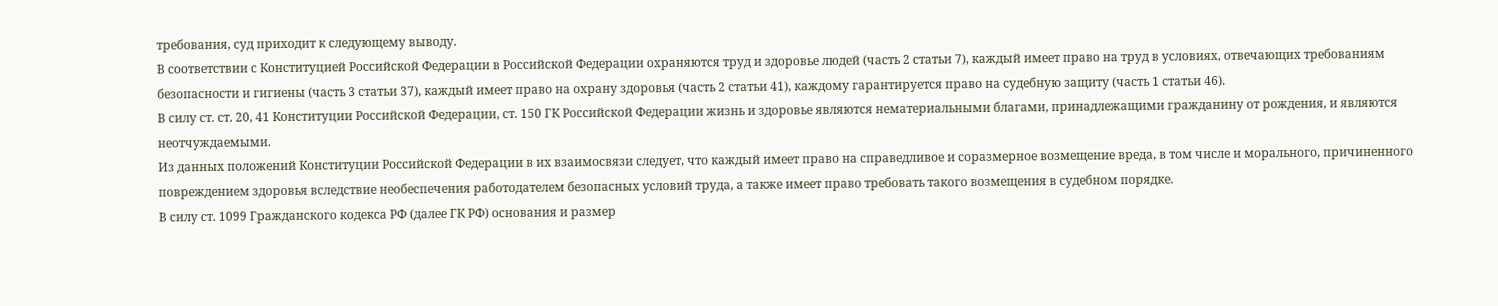требования, суд приходит к следующему выводу.
В соответствии с Конституцией Российской Федерации в Российской Федерации охраняются труд и здоровье людей (часть 2 статьи 7), каждый имеет право на труд в условиях, отвечающих требованиям безопасности и гигиены (часть 3 статьи 37), каждый имеет право на охрану здоровья (часть 2 статьи 41), каждому гарантируется право на судебную защиту (часть 1 статьи 46).
В силу ст. ст. 20, 41 Конституции Российской Федерации, ст. 150 ГК Российской Федерации жизнь и здоровье являются нематериальными благами, принадлежащими гражданину от рождения, и являются неотчуждаемыми.
Из данных положений Конституции Российской Федерации в их взаимосвязи следует, что каждый имеет право на справедливое и соразмерное возмещение вреда, в том числе и морального, причиненного повреждением здоровья вследствие необеспечения работодателем безопасных условий труда, а также имеет право требовать такого возмещения в судебном порядке.
В силу ст. 1099 Гражданского кодекса РФ (далее ГК РФ) основания и размер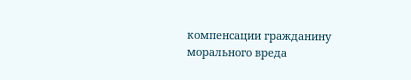компенсации гражданину морального вреда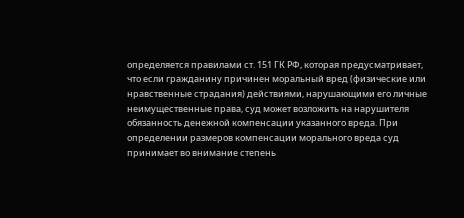определяется правилами ст. 151 ГК РФ, которая предусматривает, что если гражданину причинен моральный вред (физические или нравственные страдания) действиями, нарушающими его личные неимущественные права, суд может возложить на нарушителя обязанность денежной компенсации указанного вреда. При определении размеров компенсации морального вреда суд принимает во внимание степень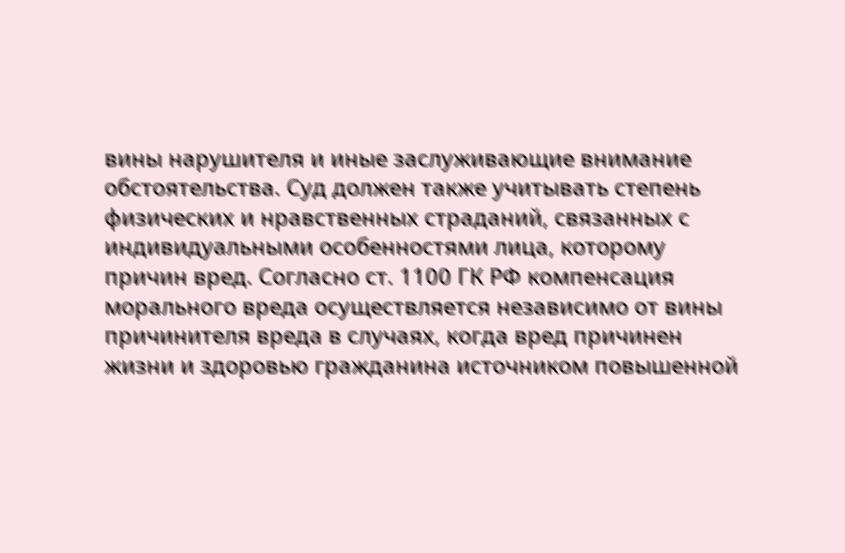вины нарушителя и иные заслуживающие внимание обстоятельства. Суд должен также учитывать степень физических и нравственных страданий, связанных с индивидуальными особенностями лица, которому причин вред. Согласно ст. 1100 ГК РФ компенсация морального вреда осуществляется независимо от вины причинителя вреда в случаях, когда вред причинен жизни и здоровью гражданина источником повышенной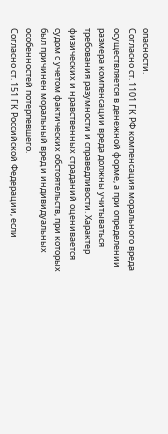опасности.
Согласно ст. 1101 ГК РФ компенсация морального вреда осуществляется в денежной форме, а при определении размера компенсации вреда должны учитываться требования разумности и справедливости. Характер физических и нравственных страданий оценивается судом с учетом фактических обстоятельств, при которых был причинен моральный вред и индивидуальных особенностей потерпевшего.
Согласно ст. 151 ГК Российской Федерации, если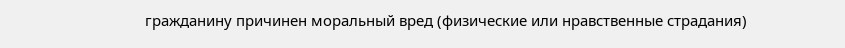гражданину причинен моральный вред (физические или нравственные страдания)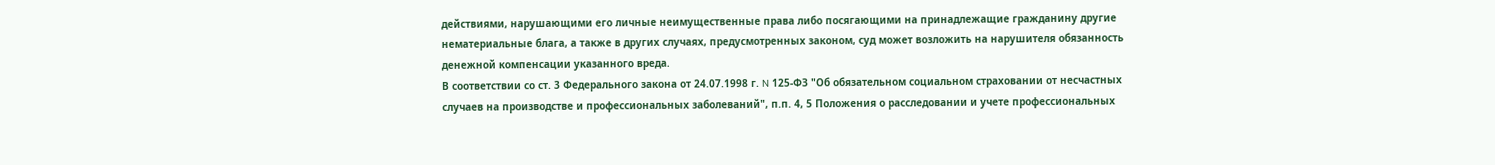действиями, нарушающими его личные неимущественные права либо посягающими на принадлежащие гражданину другие нематериальные блага, а также в других случаях, предусмотренных законом, суд может возложить на нарушителя обязанность денежной компенсации указанного вреда.
В соответствии со ст. 3 Федерального закона от 24.07.1998 г. N 125-ФЗ "Об обязательном социальном страховании от несчастных случаев на производстве и профессиональных заболеваний", п.п. 4, 5 Положения о расследовании и учете профессиональных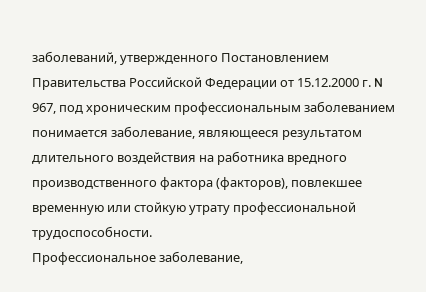заболеваний, утвержденного Постановлением Правительства Российской Федерации от 15.12.2000 г. N 967, под хроническим профессиональным заболеванием понимается заболевание, являющееся результатом длительного воздействия на работника вредного производственного фактора (факторов), повлекшее временную или стойкую утрату профессиональной трудоспособности.
Профессиональное заболевание,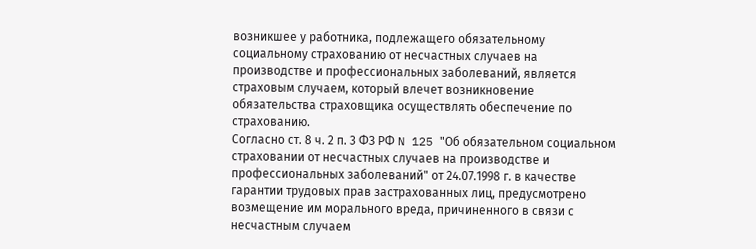возникшее у работника, подлежащего обязательному социальному страхованию от несчастных случаев на производстве и профессиональных заболеваний, является страховым случаем, который влечет возникновение обязательства страховщика осуществлять обеспечение по страхованию.
Согласно ст. 8 ч. 2 п. 3 ФЗ РФ N 125 "Об обязательном социальном страховании от несчастных случаев на производстве и профессиональных заболеваний" от 24.07.1998 г. в качестве гарантии трудовых прав застрахованных лиц, предусмотрено возмещение им морального вреда, причиненного в связи с несчастным случаем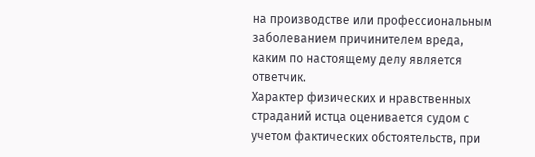на производстве или профессиональным заболеванием причинителем вреда, каким по настоящему делу является ответчик.
Характер физических и нравственных страданий истца оценивается судом с учетом фактических обстоятельств, при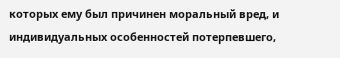которых ему был причинен моральный вред, и индивидуальных особенностей потерпевшего,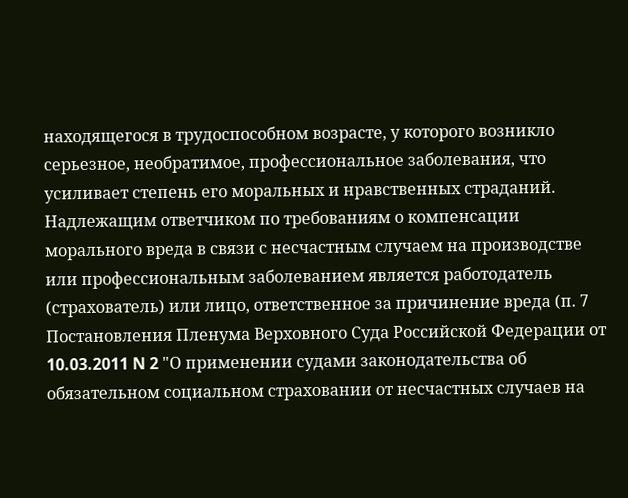находящегося в трудоспособном возрасте, у которого возникло серьезное, необратимое, профессиональное заболевания, что усиливает степень его моральных и нравственных страданий.
Надлежащим ответчиком по требованиям о компенсации морального вреда в связи с несчастным случаем на производстве или профессиональным заболеванием является работодатель (страхователь) или лицо, ответственное за причинение вреда (п. 7 Постановления Пленума Верховного Суда Российской Федерации от 10.03.2011 N 2 "О применении судами законодательства об обязательном социальном страховании от несчастных случаев на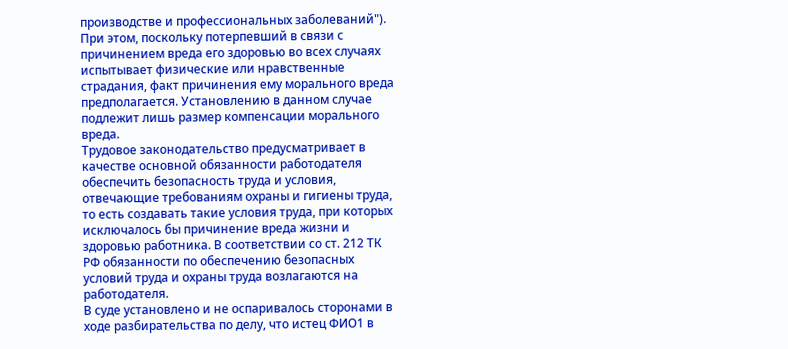производстве и профессиональных заболеваний"). При этом, поскольку потерпевший в связи с причинением вреда его здоровью во всех случаях испытывает физические или нравственные страдания, факт причинения ему морального вреда предполагается. Установлению в данном случае подлежит лишь размер компенсации морального вреда.
Трудовое законодательство предусматривает в качестве основной обязанности работодателя обеспечить безопасность труда и условия, отвечающие требованиям охраны и гигиены труда, то есть создавать такие условия труда, при которых исключалось бы причинение вреда жизни и здоровью работника. В соответствии со ст. 212 ТК РФ обязанности по обеспечению безопасных условий труда и охраны труда возлагаются на работодателя.
В суде установлено и не оспаривалось сторонами в ходе разбирательства по делу, что истец ФИО1 в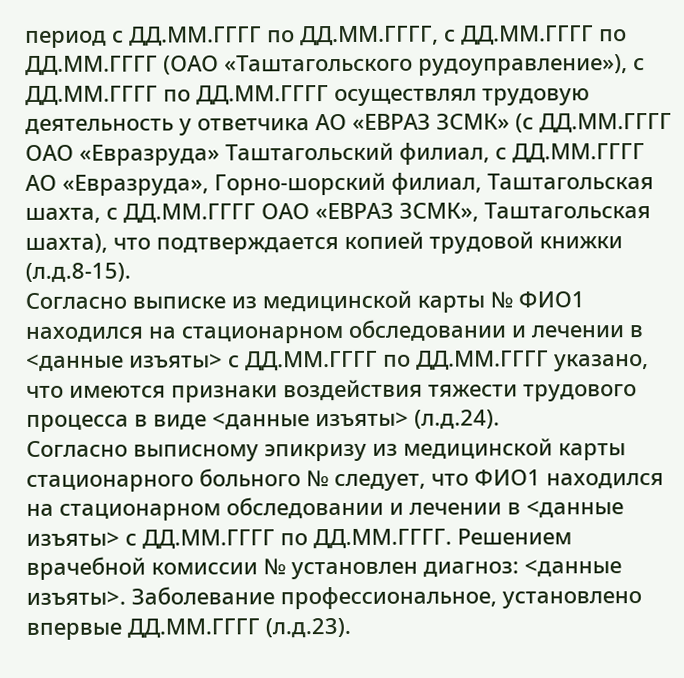период с ДД.ММ.ГГГГ по ДД.ММ.ГГГГ, с ДД.ММ.ГГГГ по ДД.ММ.ГГГГ (ОАО «Таштагольского рудоуправление»), с ДД.ММ.ГГГГ по ДД.ММ.ГГГГ осуществлял трудовую деятельность у ответчика АО «ЕВРАЗ ЗСМК» (с ДД.ММ.ГГГГ ОАО «Евразруда» Таштагольский филиал, с ДД.ММ.ГГГГ АО «Евразруда», Горно-шорский филиал, Таштагольская шахта, с ДД.ММ.ГГГГ ОАО «ЕВРАЗ ЗСМК», Таштагольская шахта), что подтверждается копией трудовой книжки (л.д.8-15).
Согласно выписке из медицинской карты № ФИО1 находился на стационарном обследовании и лечении в <данные изъяты> с ДД.ММ.ГГГГ по ДД.ММ.ГГГГ указано, что имеются признаки воздействия тяжести трудового процесса в виде <данные изъяты> (л.д.24).
Согласно выписному эпикризу из медицинской карты стационарного больного № следует, что ФИО1 находился на стационарном обследовании и лечении в <данные изъяты> с ДД.ММ.ГГГГ по ДД.ММ.ГГГГ. Решением врачебной комиссии № установлен диагноз: <данные изъяты>. Заболевание профессиональное, установлено впервые ДД.ММ.ГГГГ (л.д.23).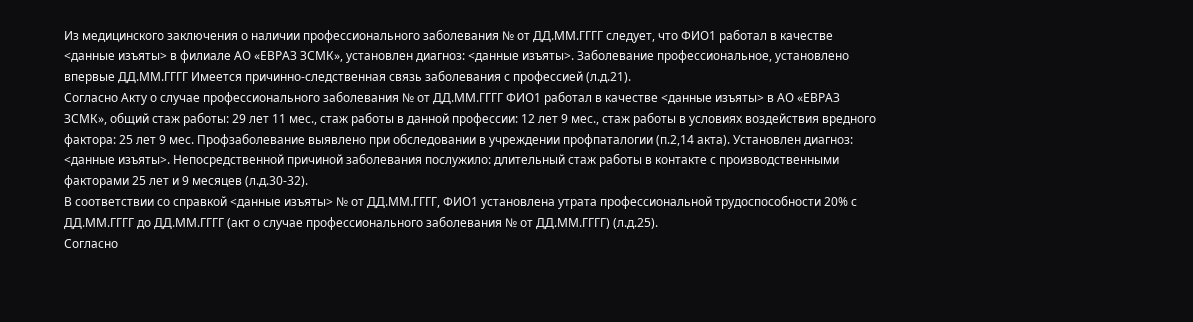Из медицинского заключения о наличии профессионального заболевания № от ДД.ММ.ГГГГ следует, что ФИО1 работал в качестве <данные изъяты> в филиале АО «ЕВРАЗ ЗСМК», установлен диагноз: <данные изъяты>. Заболевание профессиональное, установлено впервые ДД.ММ.ГГГГ Имеется причинно-следственная связь заболевания с профессией (л.д.21).
Согласно Акту о случае профессионального заболевания № от ДД.ММ.ГГГГ ФИО1 работал в качестве <данные изъяты> в АО «ЕВРАЗ ЗСМК», общий стаж работы: 29 лет 11 мес., стаж работы в данной профессии: 12 лет 9 мес., стаж работы в условиях воздействия вредного фактора: 25 лет 9 мес. Профзаболевание выявлено при обследовании в учреждении профпаталогии (п.2,14 акта). Установлен диагноз: <данные изъяты>. Непосредственной причиной заболевания послужило: длительный стаж работы в контакте с производственными факторами 25 лет и 9 месяцев (л.д.30-32).
В соответствии со справкой <данные изъяты> № от ДД.ММ.ГГГГ, ФИО1 установлена утрата профессиональной трудоспособности 20% с ДД.ММ.ГГГГ до ДД.ММ.ГГГГ (акт о случае профессионального заболевания № от ДД.ММ.ГГГГ) (л.д.25).
Согласно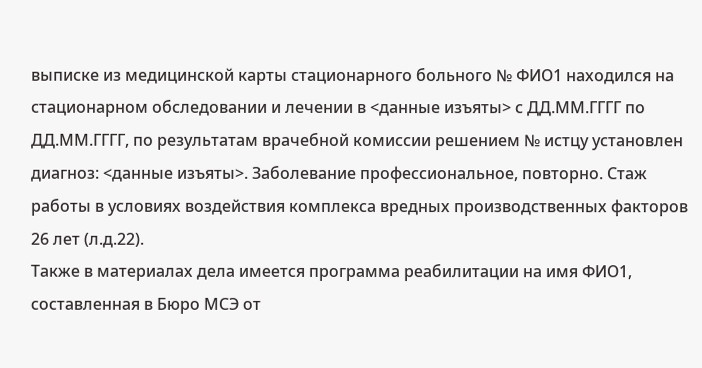выписке из медицинской карты стационарного больного № ФИО1 находился на стационарном обследовании и лечении в <данные изъяты> с ДД.ММ.ГГГГ по ДД.ММ.ГГГГ, по результатам врачебной комиссии решением № истцу установлен диагноз: <данные изъяты>. Заболевание профессиональное, повторно. Стаж работы в условиях воздействия комплекса вредных производственных факторов 26 лет (л.д.22).
Также в материалах дела имеется программа реабилитации на имя ФИО1, составленная в Бюро МСЭ от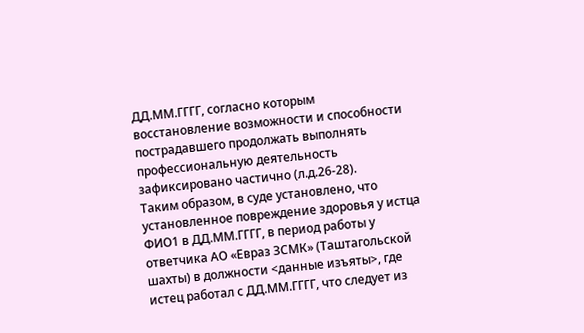ДД.ММ.ГГГГ, согласно которым восстановление возможности и способности пострадавшего продолжать выполнять профессиональную деятельность зафиксировано частично (л.д.26-28).
Таким образом, в суде установлено, что установленное повреждение здоровья у истца ФИО1 в ДД.ММ.ГГГГ, в период работы у ответчика АО «Евраз ЗСМК» (Таштагольской шахты) в должности <данные изъяты>, где истец работал с ДД.ММ.ГГГГ, что следует из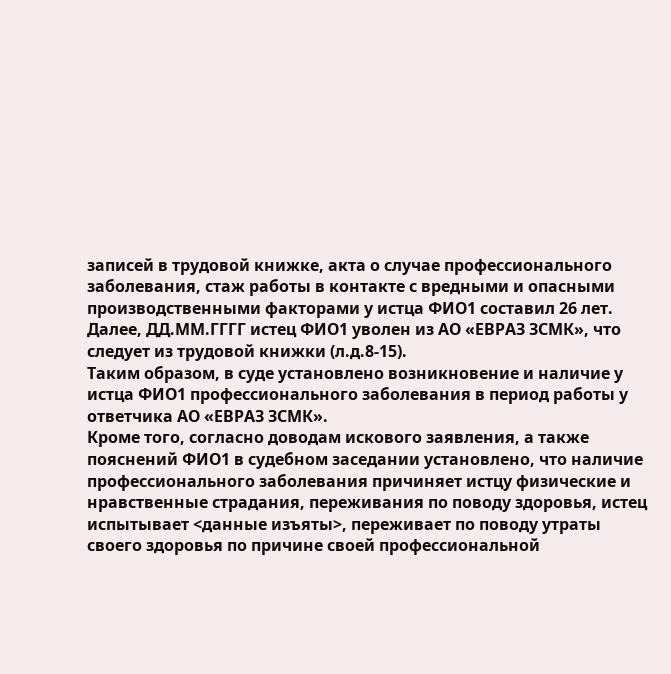записей в трудовой книжке, акта о случае профессионального заболевания, стаж работы в контакте с вредными и опасными производственными факторами у истца ФИО1 составил 26 лет.
Далее, ДД.ММ.ГГГГ истец ФИО1 уволен из АО «ЕВРАЗ ЗСМК», что следует из трудовой книжки (л.д.8-15).
Таким образом, в суде установлено возникновение и наличие у истца ФИО1 профессионального заболевания в период работы у ответчика АО «ЕВРАЗ ЗСМК».
Кроме того, согласно доводам искового заявления, а также пояснений ФИО1 в судебном заседании установлено, что наличие профессионального заболевания причиняет истцу физические и нравственные страдания, переживания по поводу здоровья, истец испытывает <данные изъяты>, переживает по поводу утраты своего здоровья по причине своей профессиональной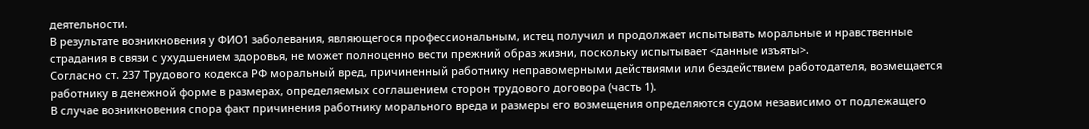деятельности.
В результате возникновения у ФИО1 заболевания, являющегося профессиональным, истец получил и продолжает испытывать моральные и нравственные страдания в связи с ухудшением здоровья, не может полноценно вести прежний образ жизни, поскольку испытывает <данные изъяты>.
Согласно ст. 237 Трудового кодекса РФ моральный вред, причиненный работнику неправомерными действиями или бездействием работодателя, возмещается работнику в денежной форме в размерах, определяемых соглашением сторон трудового договора (часть 1).
В случае возникновения спора факт причинения работнику морального вреда и размеры его возмещения определяются судом независимо от подлежащего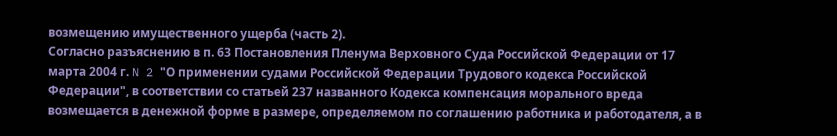возмещению имущественного ущерба (часть 2).
Согласно разъяснению в п. 63 Постановления Пленума Верховного Суда Российской Федерации от 17 марта 2004 г. N 2 "О применении судами Российской Федерации Трудового кодекса Российской Федерации", в соответствии со статьей 237 названного Кодекса компенсация морального вреда возмещается в денежной форме в размере, определяемом по соглашению работника и работодателя, а в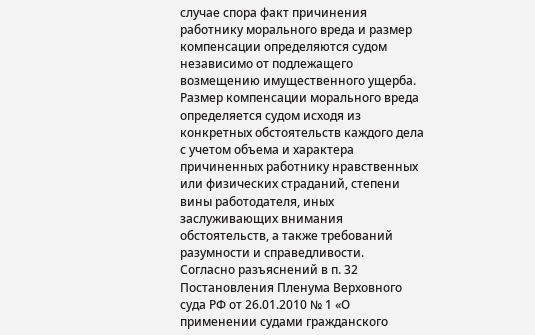случае спора факт причинения работнику морального вреда и размер компенсации определяются судом независимо от подлежащего возмещению имущественного ущерба. Размер компенсации морального вреда определяется судом исходя из конкретных обстоятельств каждого дела с учетом объема и характера причиненных работнику нравственных или физических страданий, степени вины работодателя, иных заслуживающих внимания обстоятельств, а также требований разумности и справедливости.
Согласно разъяснений в п. 32 Постановления Пленума Верховного суда РФ от 26.01.2010 № 1 «О применении судами гражданского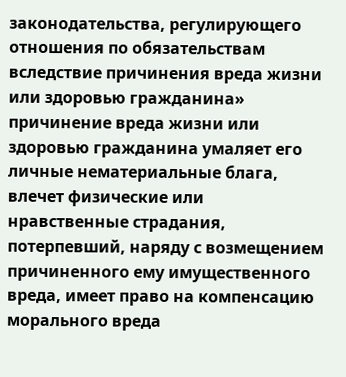законодательства, регулирующего отношения по обязательствам вследствие причинения вреда жизни или здоровью гражданина» причинение вреда жизни или здоровью гражданина умаляет его личные нематериальные блага, влечет физические или нравственные страдания, потерпевший, наряду с возмещением причиненного ему имущественного вреда, имеет право на компенсацию морального вреда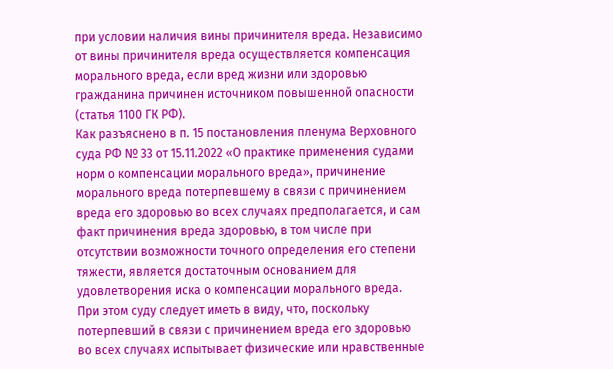при условии наличия вины причинителя вреда. Независимо от вины причинителя вреда осуществляется компенсация морального вреда, если вред жизни или здоровью гражданина причинен источником повышенной опасности (статья 1100 ГК РФ).
Как разъяснено в п. 15 постановления пленума Верховного суда РФ № 33 от 15.11.2022 «О практике применения судами норм о компенсации морального вреда», причинение морального вреда потерпевшему в связи с причинением вреда его здоровью во всех случаях предполагается, и сам факт причинения вреда здоровью, в том числе при отсутствии возможности точного определения его степени тяжести, является достаточным основанием для удовлетворения иска о компенсации морального вреда. При этом суду следует иметь в виду, что, поскольку потерпевший в связи с причинением вреда его здоровью во всех случаях испытывает физические или нравственные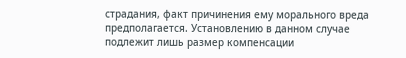страдания, факт причинения ему морального вреда предполагается. Установлению в данном случае подлежит лишь размер компенсации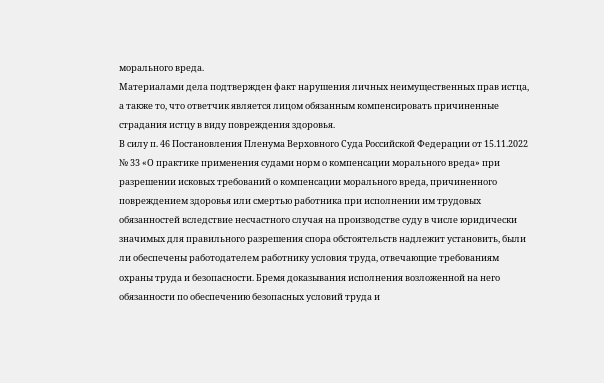морального вреда.
Материалами дела подтвержден факт нарушения личных неимущественных прав истца, а также то, что ответчик является лицом обязанным компенсировать причиненные страдания истцу в виду повреждения здоровья.
В силу п. 46 Постановления Пленума Верховного Суда Российской Федерации от 15.11.2022 № 33 «О практике применения судами норм о компенсации морального вреда» при разрешении исковых требований о компенсации морального вреда, причиненного повреждением здоровья или смертью работника при исполнении им трудовых обязанностей вследствие несчастного случая на производстве суду в числе юридически значимых для правильного разрешения спора обстоятельств надлежит установить, были ли обеспечены работодателем работнику условия труда, отвечающие требованиям охраны труда и безопасности. Бремя доказывания исполнения возложенной на него обязанности по обеспечению безопасных условий труда и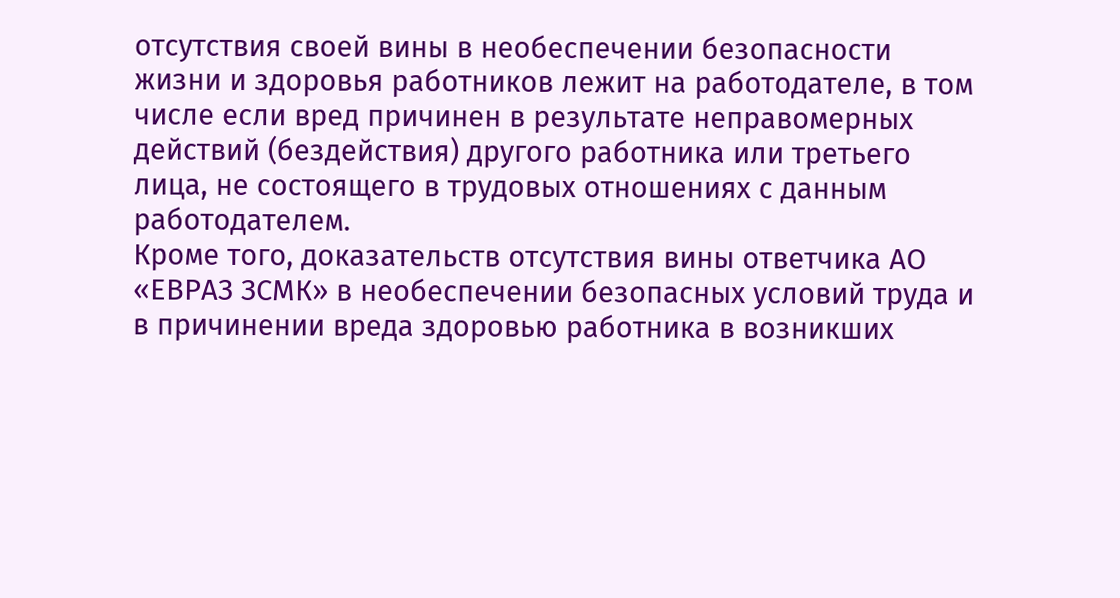отсутствия своей вины в необеспечении безопасности жизни и здоровья работников лежит на работодателе, в том числе если вред причинен в результате неправомерных действий (бездействия) другого работника или третьего лица, не состоящего в трудовых отношениях с данным работодателем.
Кроме того, доказательств отсутствия вины ответчика АО «ЕВРАЗ ЗСМК» в необеспечении безопасных условий труда и в причинении вреда здоровью работника в возникших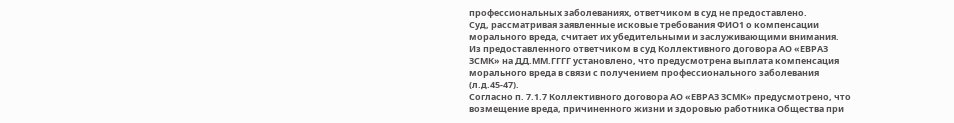профессиональных заболеваниях, ответчиком в суд не предоставлено.
Суд, рассматривая заявленные исковые требования ФИО1 о компенсации морального вреда, считает их убедительными и заслуживающими внимания.
Из предоставленного ответчиком в суд Коллективного договора АО «ЕВРАЗ ЗСМК» на ДД.ММ.ГГГГ установлено, что предусмотрена выплата компенсация морального вреда в связи с получением профессионального заболевания (л.д.45-47).
Согласно п. 7.1.7 Коллективного договора АО «ЕВРАЗ ЗСМК» предусмотрено, что возмещение вреда, причиненного жизни и здоровью работника Общества при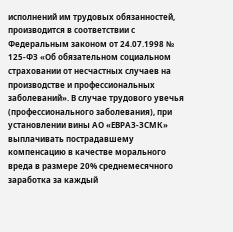исполнений им трудовых обязанностей, производится в соответствии с Федеральным законом от 24.07.1998 № 125-ФЗ «Об обязательном социальном страховании от несчастных случаев на производстве и профессиональных заболеваний». В случае трудового увечья (профессионального заболевания), при установлении вины АО «ЕВРАЗ-ЗСМК» выплачивать пострадавшему компенсацию в качестве морального вреда в размере 20% среднемесячного заработка за каждый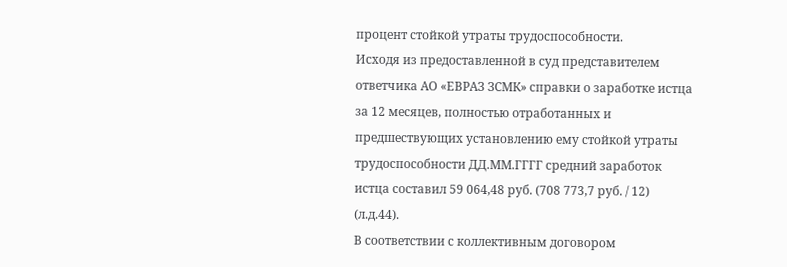процент стойкой утраты трудоспособности.
Исходя из предоставленной в суд представителем ответчика АО «ЕВРАЗ ЗСМК» справки о заработке истца за 12 месяцев, полностью отработанных и предшествующих установлению ему стойкой утраты трудоспособности ДД.ММ.ГГГГ средний заработок истца составил 59 064,48 руб. (708 773,7 руб. / 12) (л.д.44).
В соответствии с коллективным договором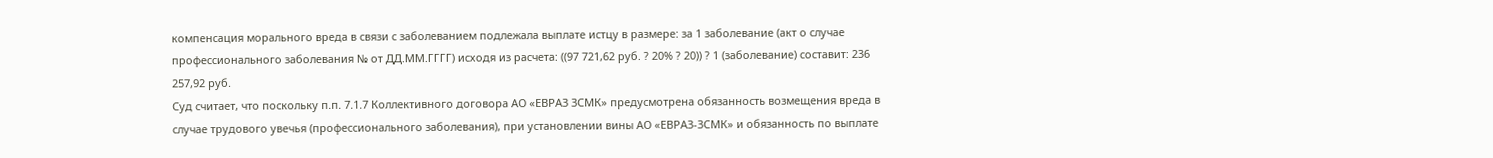компенсация морального вреда в связи с заболеванием подлежала выплате истцу в размере: за 1 заболевание (акт о случае профессионального заболевания № от ДД.ММ.ГГГГ) исходя из расчета: ((97 721,62 руб. ? 20% ? 20)) ? 1 (заболевание) составит: 236 257,92 руб.
Суд считает, что поскольку п.п. 7.1.7 Коллективного договора АО «ЕВРАЗ ЗСМК» предусмотрена обязанность возмещения вреда в случае трудового увечья (профессионального заболевания), при установлении вины АО «ЕВРАЗ-ЗСМК» и обязанность по выплате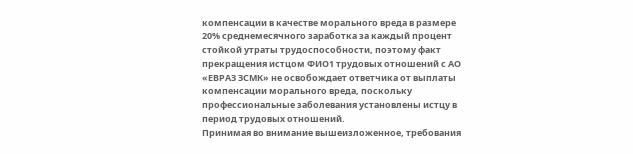компенсации в качестве морального вреда в размере 20% среднемесячного заработка за каждый процент стойкой утраты трудоспособности, поэтому факт прекращения истцом ФИО1 трудовых отношений с АО «ЕВРАЗ ЗСМК» не освобождает ответчика от выплаты компенсации морального вреда, поскольку профессиональные заболевания установлены истцу в период трудовых отношений.
Принимая во внимание вышеизложенное, требования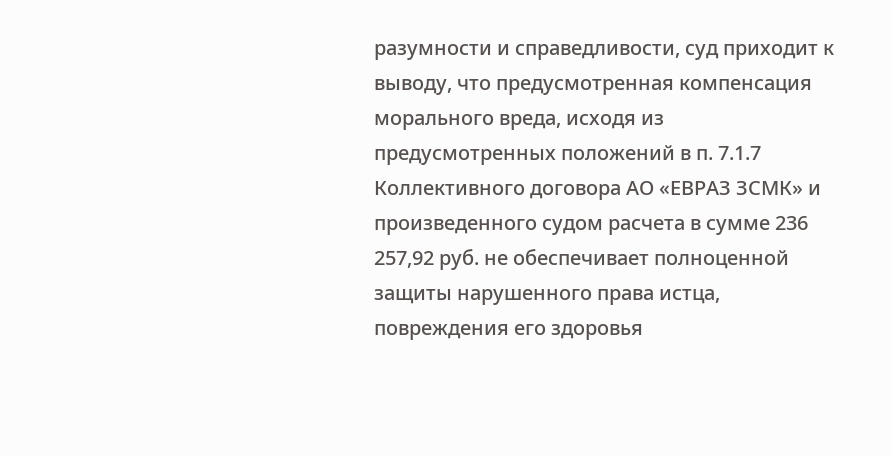разумности и справедливости, суд приходит к выводу, что предусмотренная компенсация морального вреда, исходя из предусмотренных положений в п. 7.1.7 Коллективного договора АО «ЕВРАЗ ЗСМК» и произведенного судом расчета в сумме 236 257,92 руб. не обеспечивает полноценной защиты нарушенного права истца, повреждения его здоровья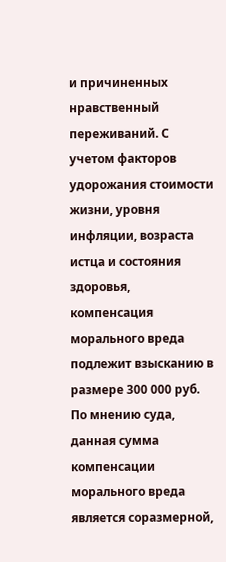и причиненных нравственный переживаний. С учетом факторов удорожания стоимости жизни, уровня инфляции, возраста истца и состояния здоровья, компенсация морального вреда подлежит взысканию в размере 300 000 руб. По мнению суда, данная сумма компенсации морального вреда является соразмерной,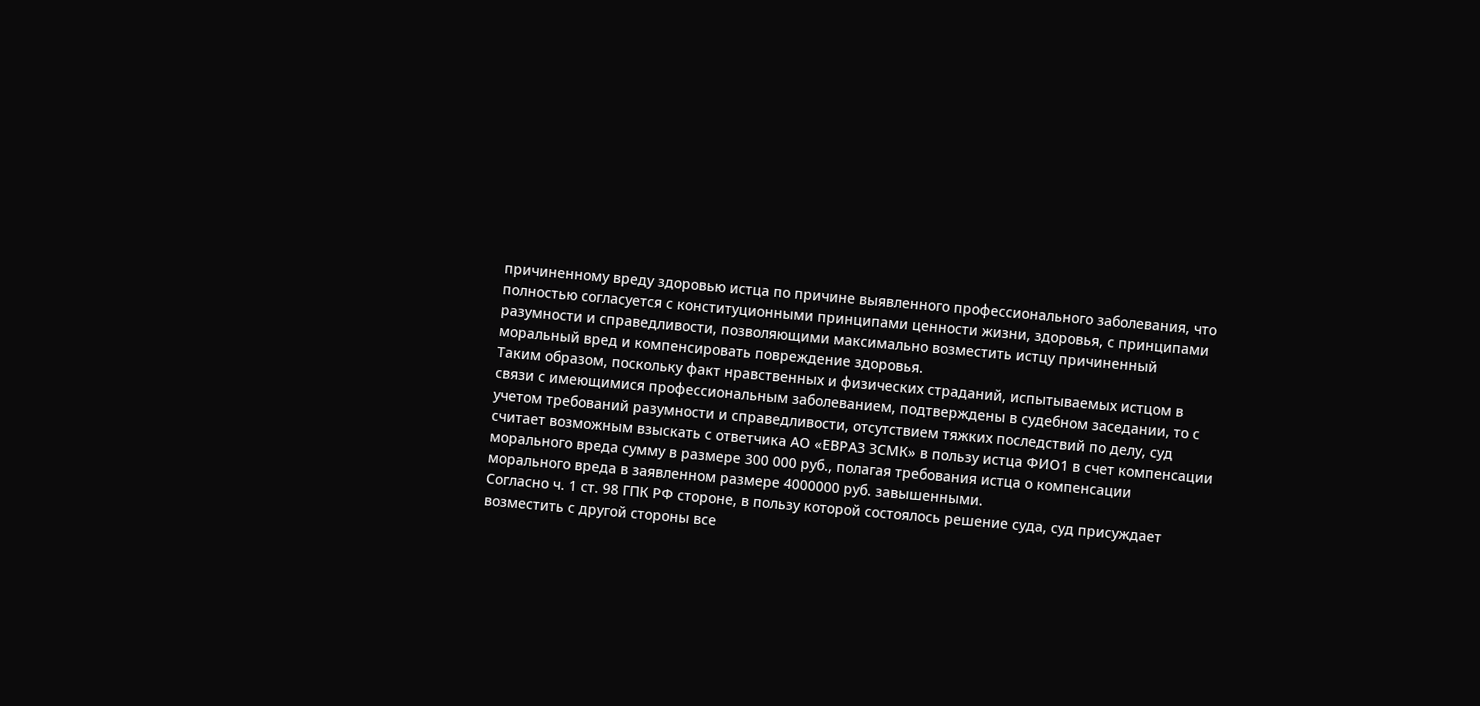причиненному вреду здоровью истца по причине выявленного профессионального заболевания, что полностью согласуется с конституционными принципами ценности жизни, здоровья, с принципами разумности и справедливости, позволяющими максимально возместить истцу причиненный моральный вред и компенсировать повреждение здоровья.
Таким образом, поскольку факт нравственных и физических страданий, испытываемых истцом в связи с имеющимися профессиональным заболеванием, подтверждены в судебном заседании, то с учетом требований разумности и справедливости, отсутствием тяжких последствий по делу, суд считает возможным взыскать с ответчика АО «ЕВРАЗ ЗСМК» в пользу истца ФИО1 в счет компенсации морального вреда сумму в размере 300 000 руб., полагая требования истца о компенсации морального вреда в заявленном размере 4000000 руб. завышенными.
Согласно ч. 1 ст. 98 ГПК РФ стороне, в пользу которой состоялось решение суда, суд присуждает возместить с другой стороны все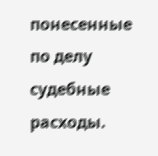понесенные по делу судебные расходы.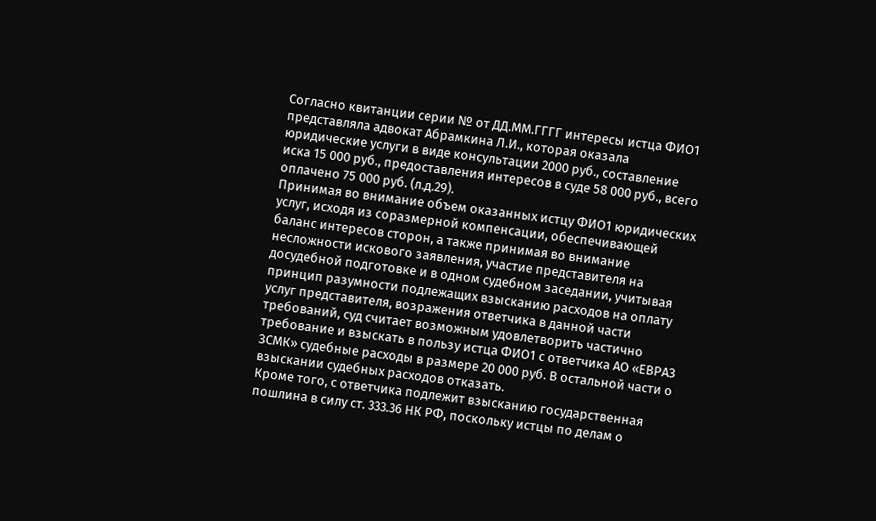Согласно квитанции серии № от ДД.ММ.ГГГГ интересы истца ФИО1 представляла адвокат Абрамкина Л.И., которая оказала юридические услуги в виде консультации 2000 руб., составление иска 15 000 руб., предоставления интересов в суде 58 000 руб., всего оплачено 75 000 руб. (л.д.29).
Принимая во внимание объем оказанных истцу ФИО1 юридических услуг, исходя из соразмерной компенсации, обеспечивающей баланс интересов сторон, а также принимая во внимание несложности искового заявления, участие представителя на досудебной подготовке и в одном судебном заседании, учитывая принцип разумности подлежащих взысканию расходов на оплату услуг представителя, возражения ответчика в данной части требований, суд считает возможным удовлетворить частично требование и взыскать в пользу истца ФИО1 с ответчика АО «ЕВРАЗ ЗСМК» судебные расходы в размере 20 000 руб. В остальной части о взыскании судебных расходов отказать.
Кроме того, с ответчика подлежит взысканию государственная пошлина в силу ст. 333.36 НК РФ, поскольку истцы по делам о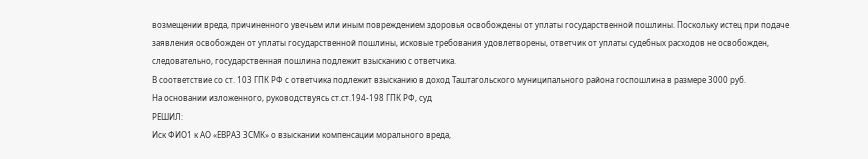возмещении вреда, причиненного увечьем или иным повреждением здоровья освобождены от уплаты государственной пошлины. Поскольку истец при подаче заявления освобожден от уплаты государственной пошлины, исковые требования удовлетворены, ответчик от уплаты судебных расходов не освобожден, следовательно, государственная пошлина подлежит взысканию с ответчика.
В соответствие со ст. 103 ГПК РФ с ответчика подлежит взысканию в доход Таштагольского муниципального района госпошлина в размере 3000 руб.
На основании изложенного, руководствуясь ст.ст.194-198 ГПК РФ, суд
РЕШИЛ:
Иск ФИО1 к АО «ЕВРАЗ ЗСМК» о взыскании компенсации морального вреда,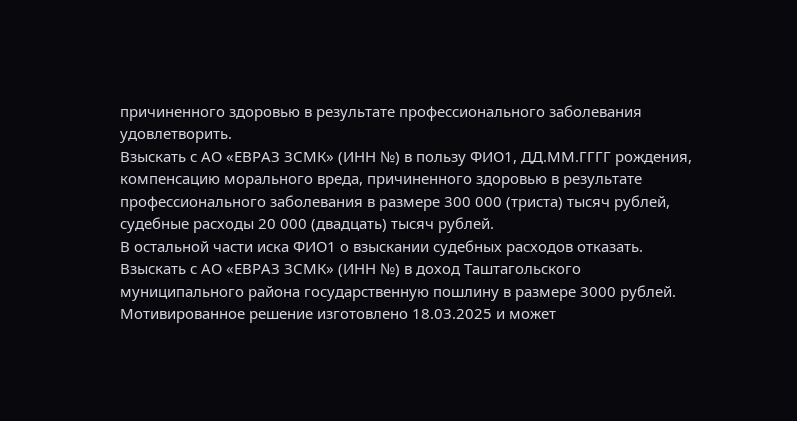причиненного здоровью в результате профессионального заболевания удовлетворить.
Взыскать с АО «ЕВРАЗ ЗСМК» (ИНН №) в пользу ФИО1, ДД.ММ.ГГГГ рождения, компенсацию морального вреда, причиненного здоровью в результате профессионального заболевания в размере 300 000 (триста) тысяч рублей, судебные расходы 20 000 (двадцать) тысяч рублей.
В остальной части иска ФИО1 о взыскании судебных расходов отказать.
Взыскать с АО «ЕВРАЗ ЗСМК» (ИНН №) в доход Таштагольского муниципального района государственную пошлину в размере 3000 рублей.
Мотивированное решение изготовлено 18.03.2025 и может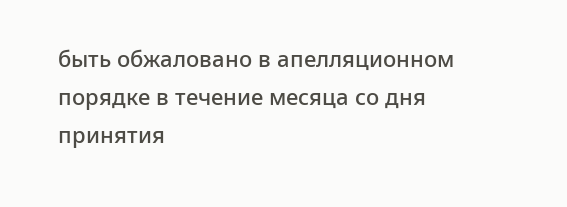быть обжаловано в апелляционном порядке в течение месяца со дня принятия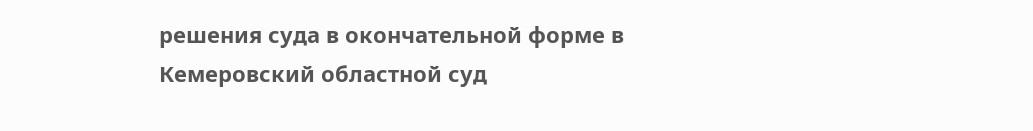решения суда в окончательной форме в Кемеровский областной суд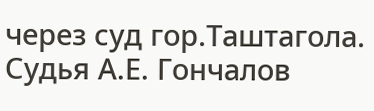через суд гор.Таштагола.
Судья А.Е. Гончалов